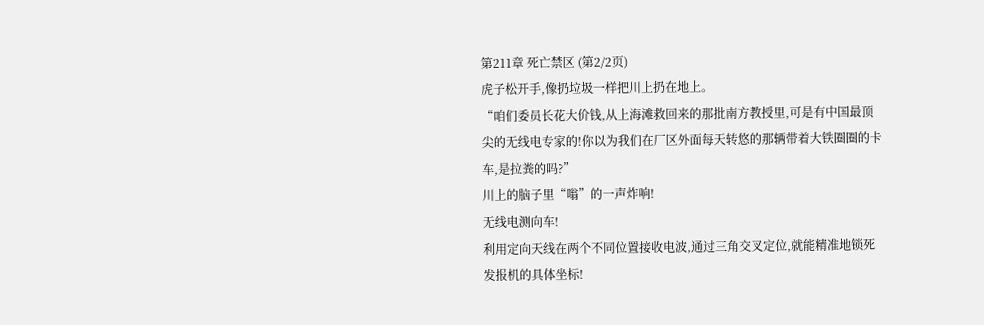第211章 死亡禁区 (第2/2页)
虎子松开手,像扔垃圾一样把川上扔在地上。
“咱们委员长花大价钱,从上海滩救回来的那批南方教授里,可是有中国最顶尖的无线电专家的!你以为我们在厂区外面每天转悠的那辆带着大铁圈圈的卡车,是拉粪的吗?”
川上的脑子里“嗡”的一声炸响!
无线电测向车!
利用定向天线在两个不同位置接收电波,通过三角交叉定位,就能精准地锁死发报机的具体坐标!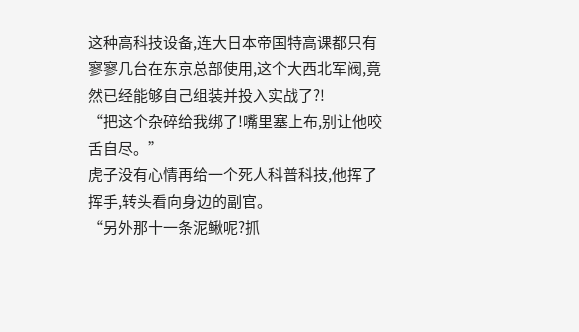这种高科技设备,连大日本帝国特高课都只有寥寥几台在东京总部使用,这个大西北军阀,竟然已经能够自己组装并投入实战了?!
“把这个杂碎给我绑了!嘴里塞上布,别让他咬舌自尽。”
虎子没有心情再给一个死人科普科技,他挥了挥手,转头看向身边的副官。
“另外那十一条泥鳅呢?抓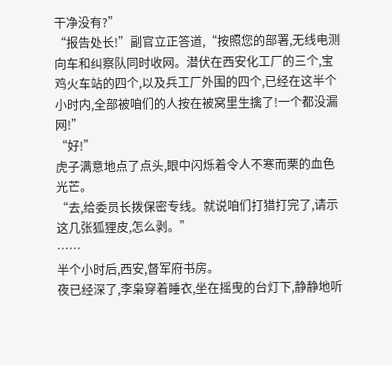干净没有?”
“报告处长!”副官立正答道,“按照您的部署,无线电测向车和纠察队同时收网。潜伏在西安化工厂的三个,宝鸡火车站的四个,以及兵工厂外围的四个,已经在这半个小时内,全部被咱们的人按在被窝里生擒了!一个都没漏网!”
“好!”
虎子满意地点了点头,眼中闪烁着令人不寒而栗的血色光芒。
“去,给委员长拨保密专线。就说咱们打猎打完了,请示这几张狐狸皮,怎么剥。”
……
半个小时后,西安,督军府书房。
夜已经深了,李枭穿着睡衣,坐在摇曳的台灯下,静静地听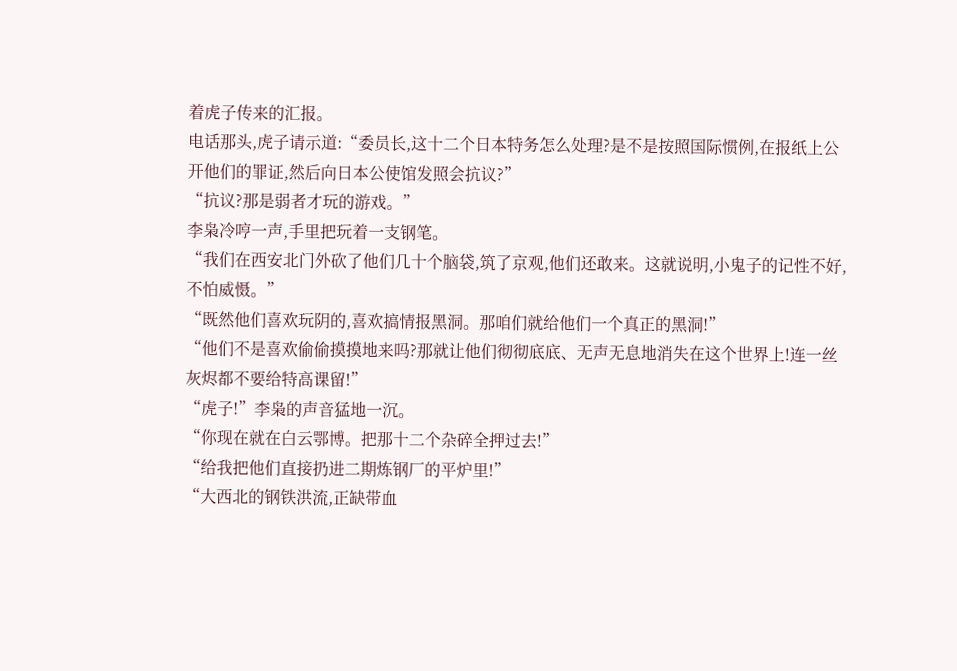着虎子传来的汇报。
电话那头,虎子请示道:“委员长,这十二个日本特务怎么处理?是不是按照国际惯例,在报纸上公开他们的罪证,然后向日本公使馆发照会抗议?”
“抗议?那是弱者才玩的游戏。”
李枭冷哼一声,手里把玩着一支钢笔。
“我们在西安北门外砍了他们几十个脑袋,筑了京观,他们还敢来。这就说明,小鬼子的记性不好,不怕威慑。”
“既然他们喜欢玩阴的,喜欢搞情报黑洞。那咱们就给他们一个真正的黑洞!”
“他们不是喜欢偷偷摸摸地来吗?那就让他们彻彻底底、无声无息地消失在这个世界上!连一丝灰烬都不要给特高课留!”
“虎子!”李枭的声音猛地一沉。
“你现在就在白云鄂博。把那十二个杂碎全押过去!”
“给我把他们直接扔进二期炼钢厂的平炉里!”
“大西北的钢铁洪流,正缺带血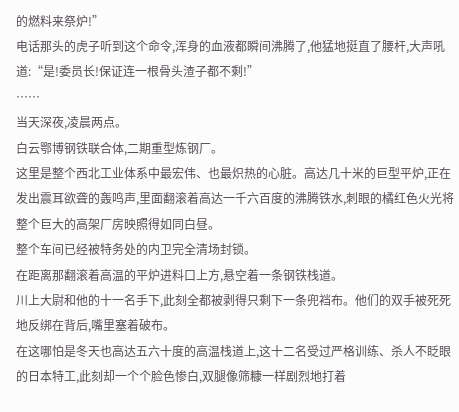的燃料来祭炉!”
电话那头的虎子听到这个命令,浑身的血液都瞬间沸腾了,他猛地挺直了腰杆,大声吼道:“是!委员长!保证连一根骨头渣子都不剩!”
……
当天深夜,凌晨两点。
白云鄂博钢铁联合体,二期重型炼钢厂。
这里是整个西北工业体系中最宏伟、也最炽热的心脏。高达几十米的巨型平炉,正在发出震耳欲聋的轰鸣声,里面翻滚着高达一千六百度的沸腾铁水,刺眼的橘红色火光将整个巨大的高架厂房映照得如同白昼。
整个车间已经被特务处的内卫完全清场封锁。
在距离那翻滚着高温的平炉进料口上方,悬空着一条钢铁栈道。
川上大尉和他的十一名手下,此刻全都被剥得只剩下一条兜裆布。他们的双手被死死地反绑在背后,嘴里塞着破布。
在这哪怕是冬天也高达五六十度的高温栈道上,这十二名受过严格训练、杀人不眨眼的日本特工,此刻却一个个脸色惨白,双腿像筛糠一样剧烈地打着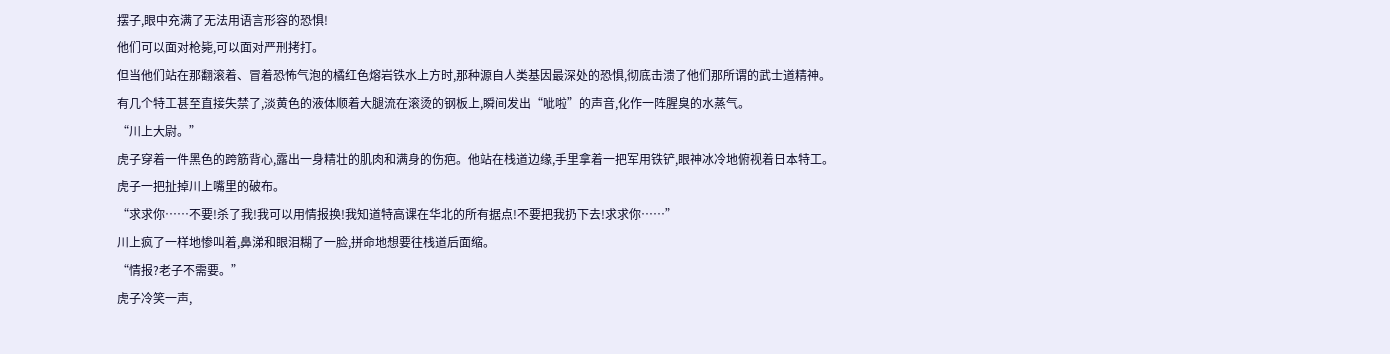摆子,眼中充满了无法用语言形容的恐惧!
他们可以面对枪毙,可以面对严刑拷打。
但当他们站在那翻滚着、冒着恐怖气泡的橘红色熔岩铁水上方时,那种源自人类基因最深处的恐惧,彻底击溃了他们那所谓的武士道精神。
有几个特工甚至直接失禁了,淡黄色的液体顺着大腿流在滚烫的钢板上,瞬间发出“呲啦”的声音,化作一阵腥臭的水蒸气。
“川上大尉。”
虎子穿着一件黑色的跨筋背心,露出一身精壮的肌肉和满身的伤疤。他站在栈道边缘,手里拿着一把军用铁铲,眼神冰冷地俯视着日本特工。
虎子一把扯掉川上嘴里的破布。
“求求你……不要!杀了我!我可以用情报换!我知道特高课在华北的所有据点!不要把我扔下去!求求你……”
川上疯了一样地惨叫着,鼻涕和眼泪糊了一脸,拼命地想要往栈道后面缩。
“情报?老子不需要。”
虎子冷笑一声,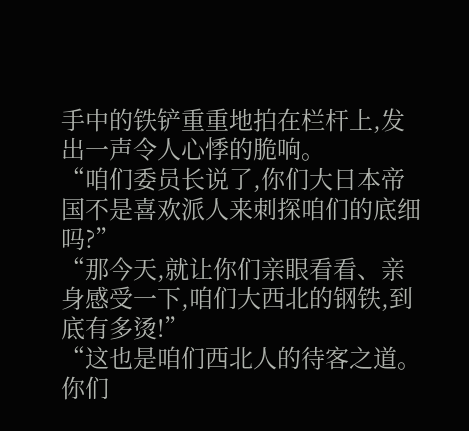手中的铁铲重重地拍在栏杆上,发出一声令人心悸的脆响。
“咱们委员长说了,你们大日本帝国不是喜欢派人来刺探咱们的底细吗?”
“那今天,就让你们亲眼看看、亲身感受一下,咱们大西北的钢铁,到底有多烫!”
“这也是咱们西北人的待客之道。你们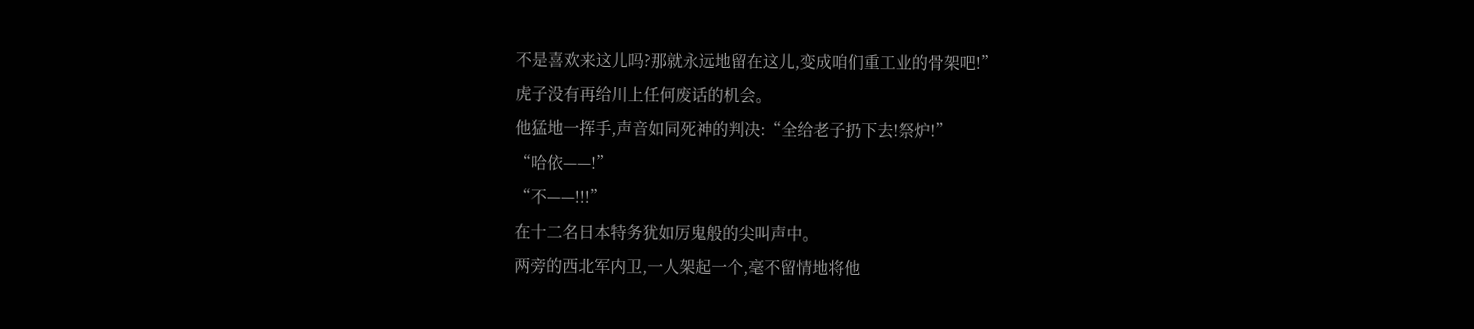不是喜欢来这儿吗?那就永远地留在这儿,变成咱们重工业的骨架吧!”
虎子没有再给川上任何废话的机会。
他猛地一挥手,声音如同死神的判决:“全给老子扔下去!祭炉!”
“哈依——!”
“不——!!!”
在十二名日本特务犹如厉鬼般的尖叫声中。
两旁的西北军内卫,一人架起一个,毫不留情地将他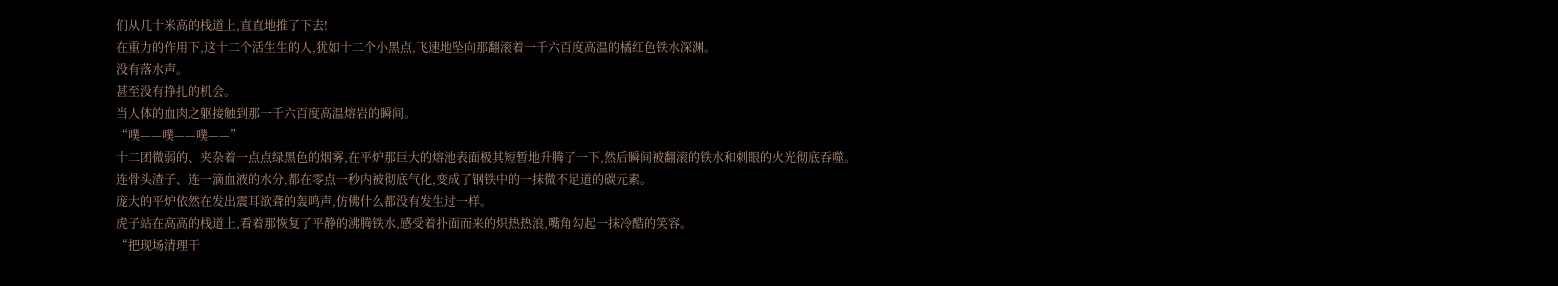们从几十米高的栈道上,直直地推了下去!
在重力的作用下,这十二个活生生的人,犹如十二个小黑点,飞速地坠向那翻滚着一千六百度高温的橘红色铁水深渊。
没有落水声。
甚至没有挣扎的机会。
当人体的血肉之躯接触到那一千六百度高温熔岩的瞬间。
“噗——噗——噗——”
十二团微弱的、夹杂着一点点绿黑色的烟雾,在平炉那巨大的熔池表面极其短暂地升腾了一下,然后瞬间被翻滚的铁水和刺眼的火光彻底吞噬。
连骨头渣子、连一滴血液的水分,都在零点一秒内被彻底气化,变成了钢铁中的一抹微不足道的碳元素。
庞大的平炉依然在发出震耳欲聋的轰鸣声,仿佛什么都没有发生过一样。
虎子站在高高的栈道上,看着那恢复了平静的沸腾铁水,感受着扑面而来的炽热热浪,嘴角勾起一抹冷酷的笑容。
“把现场清理干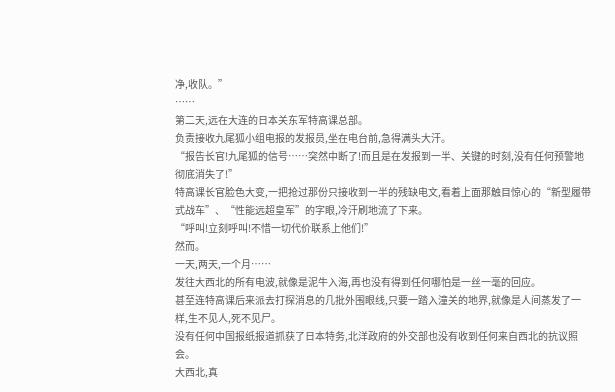净,收队。”
……
第二天,远在大连的日本关东军特高课总部。
负责接收九尾狐小组电报的发报员,坐在电台前,急得满头大汗。
“报告长官!九尾狐的信号……突然中断了!而且是在发报到一半、关键的时刻,没有任何预警地彻底消失了!”
特高课长官脸色大变,一把抢过那份只接收到一半的残缺电文,看着上面那触目惊心的“新型履带式战车”、“性能远超皇军”的字眼,冷汗刷地流了下来。
“呼叫!立刻呼叫!不惜一切代价联系上他们!”
然而。
一天,两天,一个月……
发往大西北的所有电波,就像是泥牛入海,再也没有得到任何哪怕是一丝一毫的回应。
甚至连特高课后来派去打探消息的几批外围眼线,只要一踏入潼关的地界,就像是人间蒸发了一样,生不见人,死不见尸。
没有任何中国报纸报道抓获了日本特务,北洋政府的外交部也没有收到任何来自西北的抗议照会。
大西北,真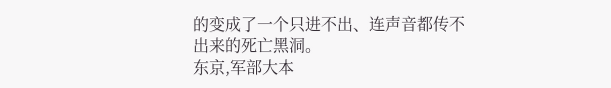的变成了一个只进不出、连声音都传不出来的死亡黑洞。
东京,军部大本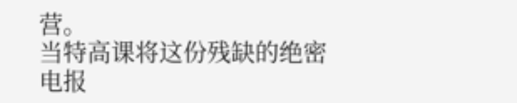营。
当特高课将这份残缺的绝密电报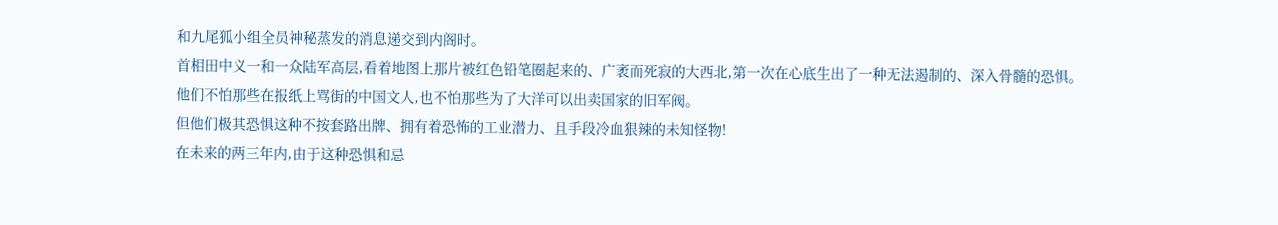和九尾狐小组全员神秘蒸发的消息递交到内阁时。
首相田中义一和一众陆军高层,看着地图上那片被红色铅笔圈起来的、广袤而死寂的大西北,第一次在心底生出了一种无法遏制的、深入骨髓的恐惧。
他们不怕那些在报纸上骂街的中国文人,也不怕那些为了大洋可以出卖国家的旧军阀。
但他们极其恐惧这种不按套路出牌、拥有着恐怖的工业潜力、且手段冷血狠辣的未知怪物!
在未来的两三年内,由于这种恐惧和忌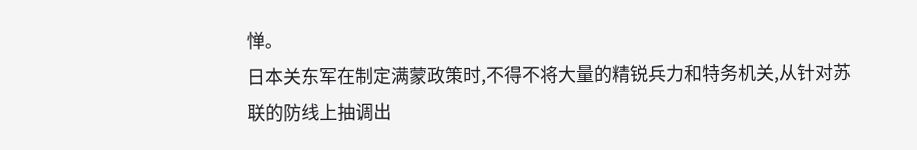惮。
日本关东军在制定满蒙政策时,不得不将大量的精锐兵力和特务机关,从针对苏联的防线上抽调出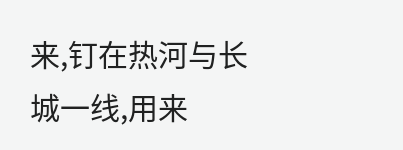来,钉在热河与长城一线,用来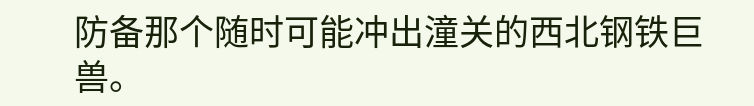防备那个随时可能冲出潼关的西北钢铁巨兽。